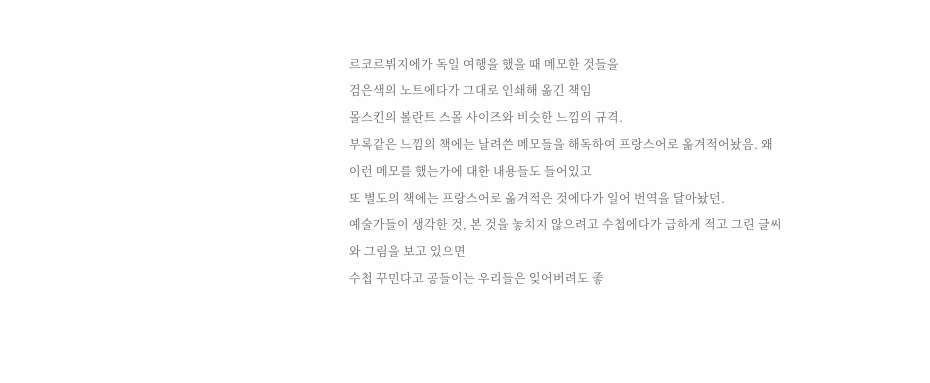르코르뷔지에가 독일 여행을 했을 때 메모한 것들을
검은색의 노트에다가 그대로 인쇄해 옮긴 책임
몰스킨의 볼란트 스몰 사이즈와 비슷한 느낌의 규격.
부록같은 느낌의 책에는 날려쓴 메모들을 해독하여 프랑스어로 옮겨적어놨음. 왜 이런 메모를 했는가에 대한 내용들도 들어있고
또 별도의 책에는 프랑스어로 옮겨적은 것에다가 일어 번역을 달아놨던.
예술가들이 생각한 것, 본 것을 놓치지 않으려고 수첩에다가 급하게 적고 그린 글씨와 그림을 보고 있으면
수첩 꾸민다고 공들이는 우리들은 잊어버려도 좋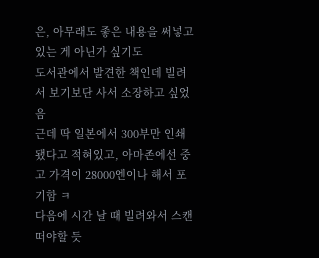은, 아무래도 좋은 내용을 써넣고 있는 게 아닌가 싶기도
도서관에서 발견한 책인데 빌려서 보기보단 사서 소장하고 싶었음
근데 딱 일본에서 300부만 인쇄됐다고 적혀있고, 아마존에선 중고 가격이 28000엔이나 해서 포기함 ㅋ
다음에 시간 날 때 빌려와서 스캔 떠야할 듯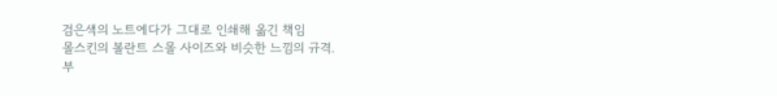검은색의 노트에다가 그대로 인쇄해 옮긴 책임
몰스킨의 볼란트 스몰 사이즈와 비슷한 느낌의 규격.
부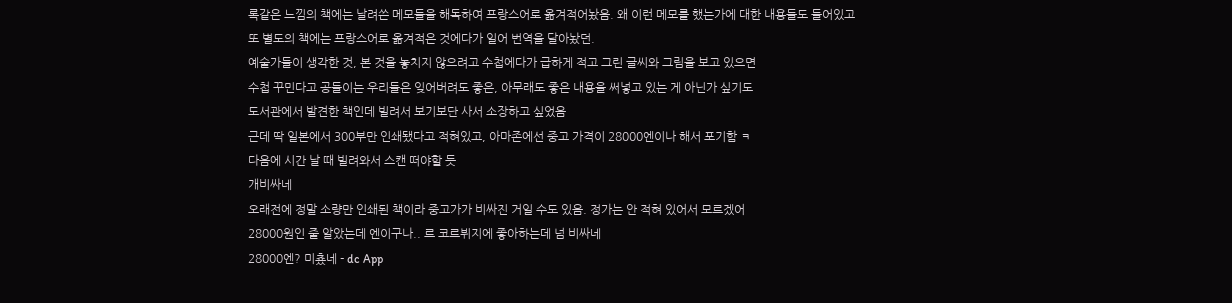록같은 느낌의 책에는 날려쓴 메모들을 해독하여 프랑스어로 옮겨적어놨음. 왜 이런 메모를 했는가에 대한 내용들도 들어있고
또 별도의 책에는 프랑스어로 옮겨적은 것에다가 일어 번역을 달아놨던.
예술가들이 생각한 것, 본 것을 놓치지 않으려고 수첩에다가 급하게 적고 그린 글씨와 그림을 보고 있으면
수첩 꾸민다고 공들이는 우리들은 잊어버려도 좋은, 아무래도 좋은 내용을 써넣고 있는 게 아닌가 싶기도
도서관에서 발견한 책인데 빌려서 보기보단 사서 소장하고 싶었음
근데 딱 일본에서 300부만 인쇄됐다고 적혀있고, 아마존에선 중고 가격이 28000엔이나 해서 포기함 ㅋ
다음에 시간 날 때 빌려와서 스캔 떠야할 듯
개비싸네
오래전에 정말 소량만 인쇄된 책이라 중고가가 비싸진 거일 수도 있음. 정가는 안 적혀 있어서 모르겠어
28000원인 줄 알았는데 엔이구나.. 르 코르뷔지에 좋아하는데 넘 비싸네
28000엔? 미춌네 - dc App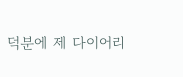덕분에 제 다이어리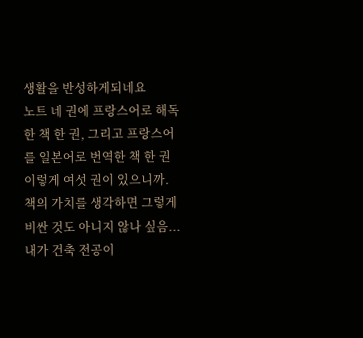생활을 반성하게되네요
노트 네 권에 프랑스어로 해독한 책 한 권, 그리고 프랑스어를 일본어로 번역한 책 한 권 이렇게 여섯 권이 있으니까. 책의 가치를 생각하면 그렇게 비싼 것도 아니지 않나 싶음... 내가 건축 전공이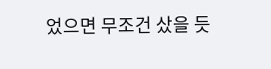었으면 무조건 샀을 듯